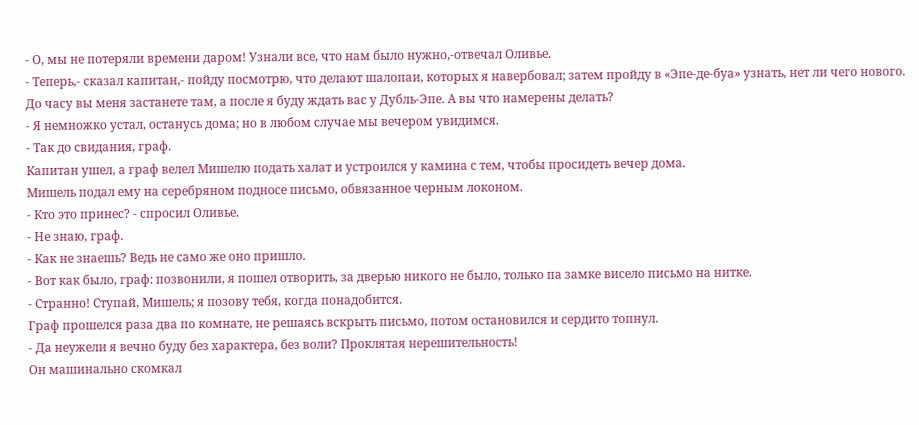- О, мы не потеряли времени даром! Узнали все, что нам было нужно,-отвечал Оливье.
- Теперь,- сказал капитан,- пойду посмотрю, что делают шалопаи, которых я навербовал; затем пройду в «Эпе-де-буа» узнать, нет ли чего нового. До часу вы меня застанете там, а после я буду ждать вас у Дубль-Эпе. А вы что намерены делать?
- Я немножко устал, останусь дома; но в любом случае мы вечером увидимся.
- Так до свидания, граф.
Капитан ушел, а граф велел Мишелю подать халат и устроился у камина с тем, чтобы просидеть вечер дома.
Мишель подал ему на серебряном подносе письмо, обвязанное черным локоном.
- Кто это принес? - спросил Оливье.
- Не знаю, граф.
- Как не знаешь? Ведь не само же оно пришло.
- Вот как было, граф: позвонили, я пошел отворить, за дверью никого не было, только па замке висело письмо на нитке.
- Странно! Ступай, Мишель; я позову тебя, когда понадобится.
Граф прошелся раза два по комнате, не решаясь вскрыть письмо, потом остановился и сердито топнул.
- Да неужели я вечно буду без характера, без воли? Проклятая нерешительность!
Он машинально скомкал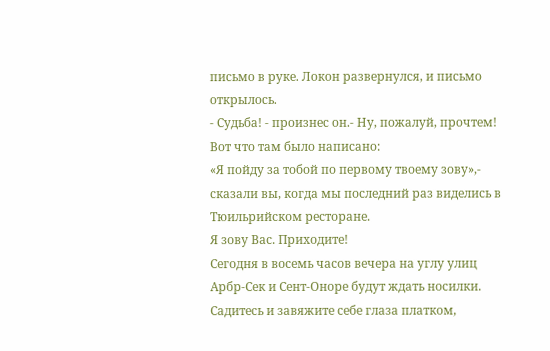письмо в руке. Локон развернулся, и письмо открылось.
- Судьба! - произнес он.- Ну, пожалуй, прочтем!
Вот что там было написано:
«Я пойду за тобой по первому твоему зову»,- сказали вы, когда мы последний раз виделись в Тюильрийском ресторане.
Я зову Вас. Приходите!
Сегодня в восемь часов вечера на углу улиц Арбр-Сек и Сент-Оноре будут ждать носилки.
Садитесь и завяжите себе глаза платком,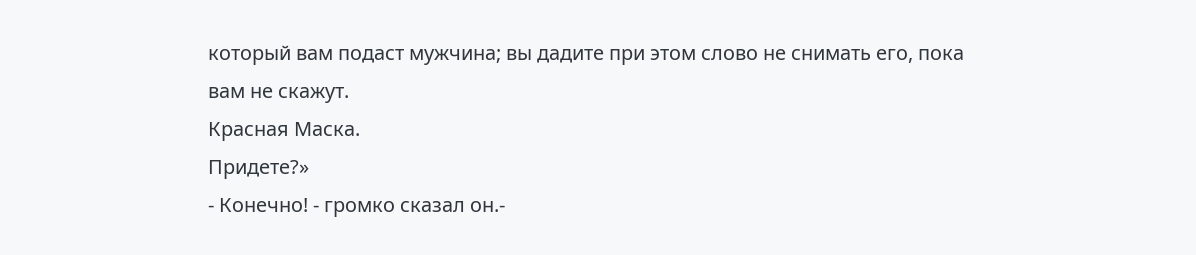который вам подаст мужчина; вы дадите при этом слово не снимать его, пока вам не скажут.
Красная Маска.
Придете?»
- Конечно! - громко сказал он.-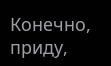Конечно, приду,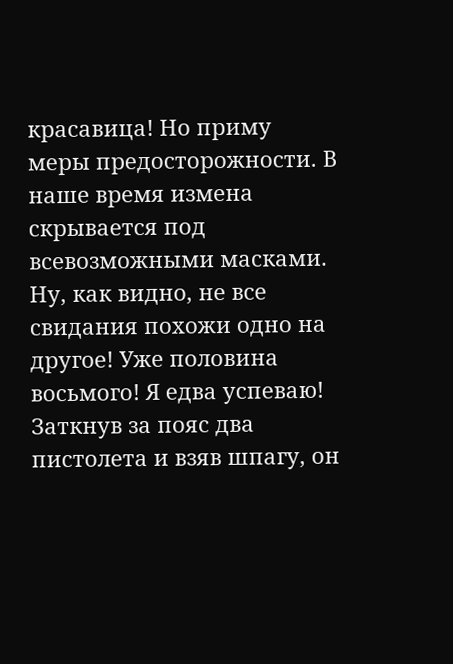красавица! Но приму меры предосторожности. В наше время измена скрывается под всевозможными масками. Ну, как видно, не все свидания похожи одно на другое! Уже половина восьмого! Я едва успеваю!
Заткнув за пояс два пистолета и взяв шпагу, он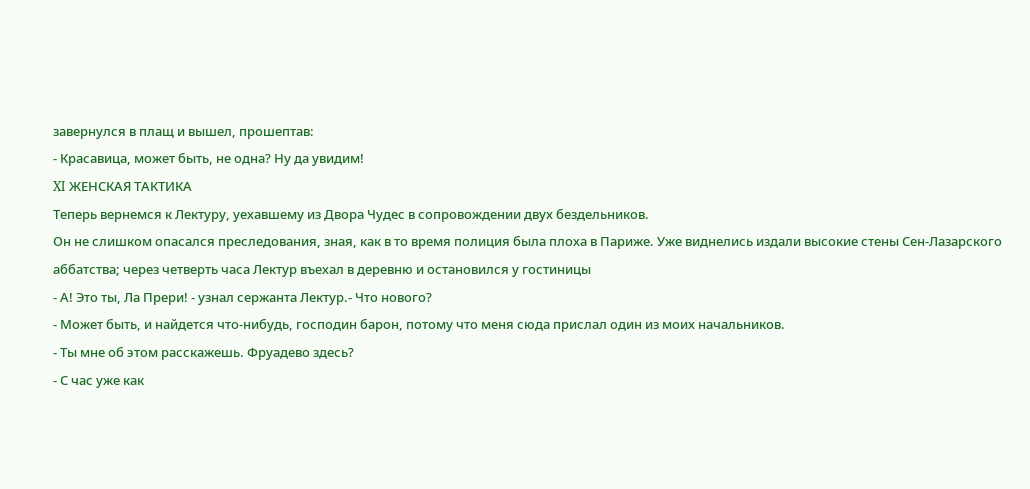завернулся в плащ и вышел, прошептав:
- Красавица, может быть, не одна? Ну да увидим!
XI ЖЕНСКАЯ ТАКТИКА
Теперь вернемся к Лектуру, уехавшему из Двора Чудес в сопровождении двух бездельников.
Он не слишком опасался преследования, зная, как в то время полиция была плоха в Париже. Уже виднелись издали высокие стены Сен-Лазарского аббатства; через четверть часа Лектур въехал в деревню и остановился у гостиницы
- А! Это ты, Ла Прери! - узнал сержанта Лектур.- Что нового?
- Может быть, и найдется что-нибудь, господин барон, потому что меня сюда прислал один из моих начальников.
- Ты мне об этом расскажешь. Фруадево здесь?
- С час уже как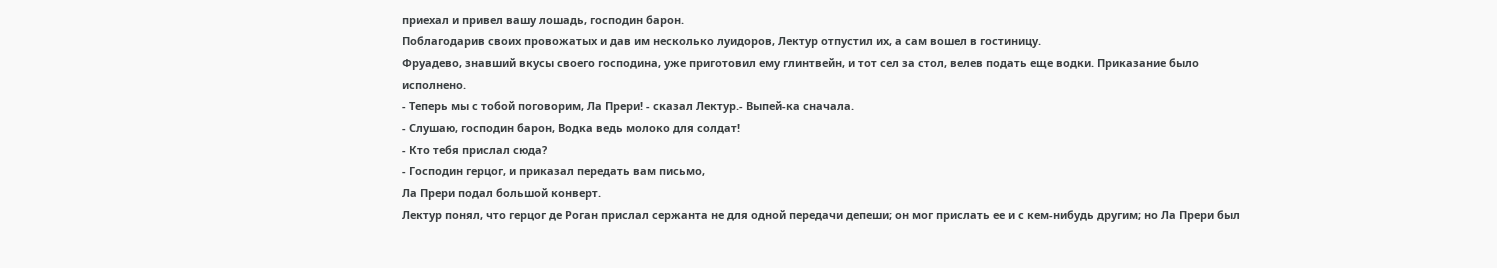приехал и привел вашу лошадь, господин барон.
Поблагодарив своих провожатых и дав им несколько луидоров, Лектур отпустил их, а сам вошел в гостиницу.
Фруадево, знавший вкусы своего господина, уже приготовил ему глинтвейн, и тот сел за стол, велев подать еще водки. Приказание было исполнено.
- Теперь мы с тобой поговорим, Ла Прери! - сказал Лектур.- Выпей-ка сначала.
- Слушаю, господин барон, Водка ведь молоко для солдат!
- Кто тебя прислал сюда?
- Господин герцог, и приказал передать вам письмо,
Ла Прери подал большой конверт.
Лектур понял, что герцог де Роган прислал сержанта не для одной передачи депеши; он мог прислать ее и с кем-нибудь другим; но Ла Прери был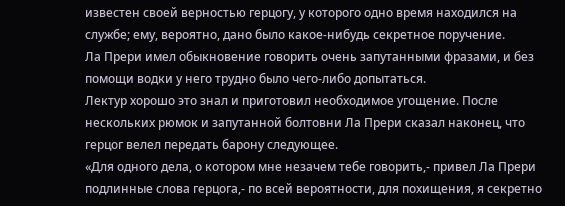известен своей верностью герцогу, у которого одно время находился на службе; ему, вероятно, дано было какое-нибудь секретное поручение.
Ла Прери имел обыкновение говорить очень запутанными фразами, и без помощи водки у него трудно было чего-либо допытаться.
Лектур хорошо это знал и приготовил необходимое угощение. После нескольких рюмок и запутанной болтовни Ла Прери сказал наконец, что герцог велел передать барону следующее.
«Для одного дела, о котором мне незачем тебе говорить,- привел Ла Прери подлинные слова герцога,- по всей вероятности, для похищения, я секретно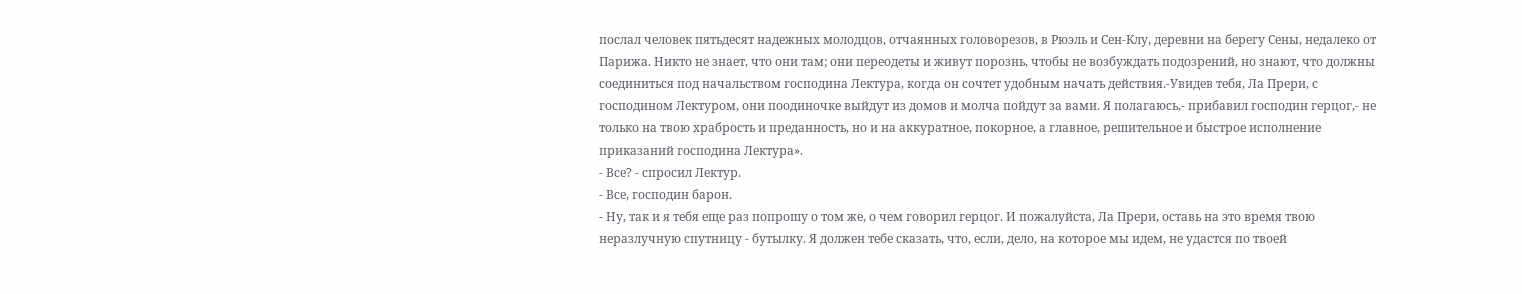послал человек пятьдесят надежных молодцов, отчаянных головорезов, в Рюэль и Сен-Клу, деревни на берегу Сены, недалеко от Парижа. Никто не знает, что они там; они переодеты и живут порознь, чтобы не возбуждать подозрений, но знают, что должны соединиться под начальством господина Лектура, когда он сочтет удобным начать действия.-Увидев тебя, Ла Прери, с господином Лектуром, они поодиночке выйдут из домов и молча пойдут за вами. Я полагаюсь,- прибавил господин герцог,- не только на твою храбрость и преданность, но и на аккуратное, покорное, а главное, решительное и быстрое исполнение приказаний господина Лектура».
- Все? - спросил Лектур.
- Все, господин барон.
- Ну, так и я тебя еще раз попрошу о том же, о чем говорил герцог. И пожалуйста, Ла Прери, оставь на это время твою неразлучную спутницу - бутылку. Я должен тебе сказать, что, если, дело, на которое мы идем, не удастся по твоей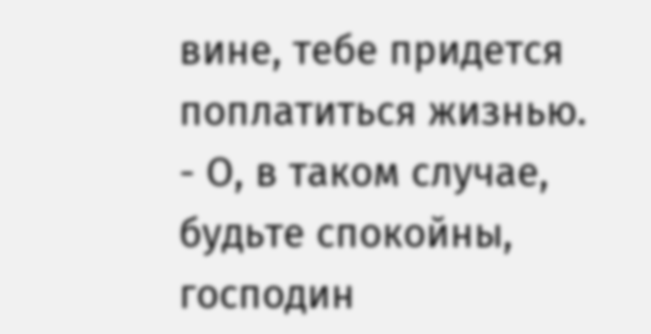вине, тебе придется поплатиться жизнью.
- О, в таком случае, будьте спокойны, господин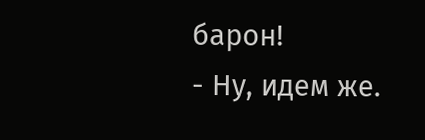барон!
- Ну, идем же.